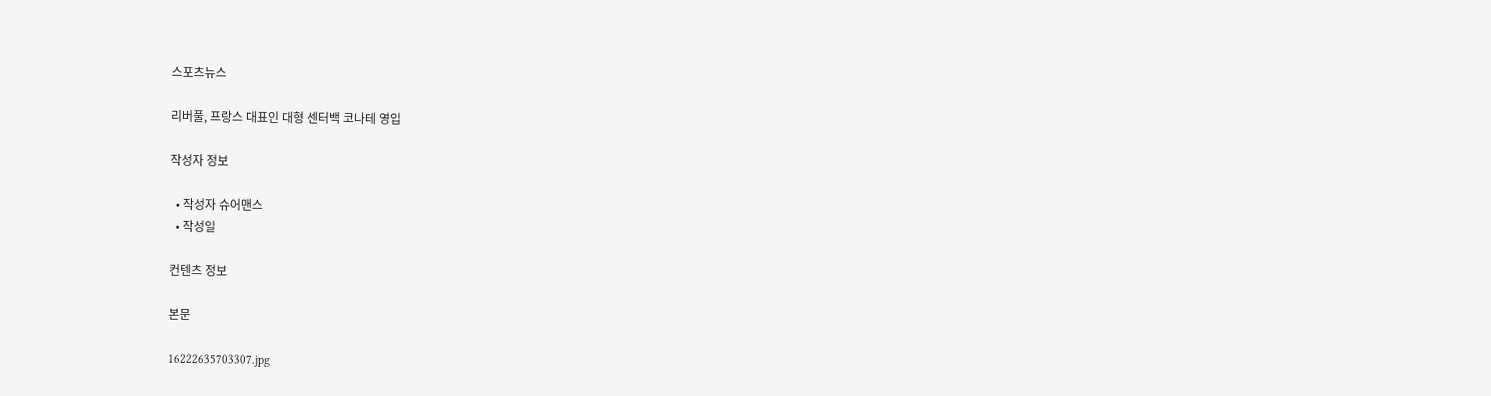스포츠뉴스

리버풀, 프랑스 대표인 대형 센터백 코나테 영입

작성자 정보

  • 작성자 슈어맨스
  • 작성일

컨텐츠 정보

본문

16222635703307.jpg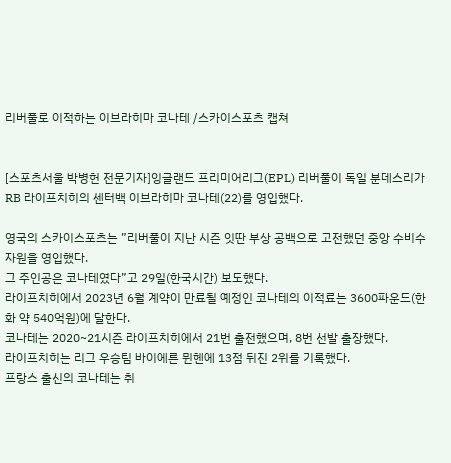리버풀로 이적하는 이브라히마 코나테 /스카이스포츠 캡쳐


[스포츠서울 박병헌 전문기자]잉글랜드 프리미어리그(EPL) 리버풀이 독일 분데스리가 RB 라이프치히의 센터백 이브라히마 코나테(22)를 영입했다.

영국의 스카이스포츠는 ”리버풀이 지난 시즌 잇딴 부상 공백으로 고전했던 중앙 수비수 자원을 영입했다.
그 주인공은 코나테였다”고 29일(한국시간) 보도했다.
라이프치히에서 2023년 6월 계약이 만료될 예정인 코나테의 이적료는 3600파운드(한화 약 540억원)에 달한다.
코나테는 2020~21시즌 라이프치히에서 21번 출전했으며, 8번 선발 출장했다.
라이프치히는 리그 우승팀 바이에른 뮌헨에 13점 뒤진 2위를 기록했다.
프랑스 출신의 코나테는 취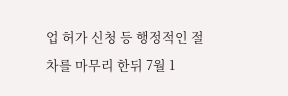업 허가 신청 등 행정적인 절차를 마무리 한뒤 7월 1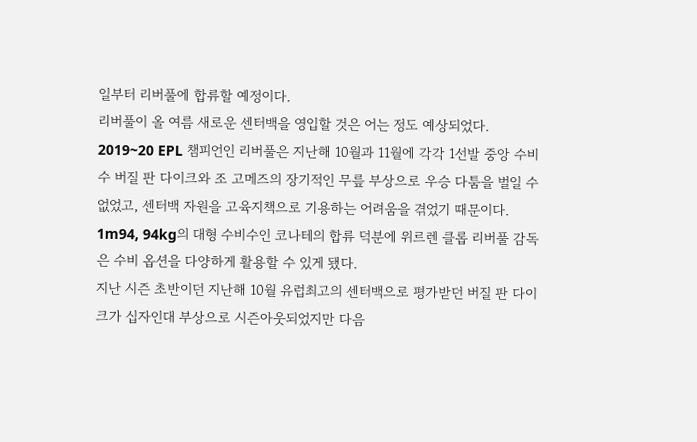일부터 리버풀에 합류할 예정이다.
리버풀이 올 여름 새로운 센터백을 영입할 것은 어는 정도 예상되었다.
2019~20 EPL 챔피언인 리버풀은 지난해 10월과 11월에 각각 1선발 중앙 수비수 버질 판 다이크와 조 고메즈의 장기적인 무릎 부상으로 우승 다툼을 벌일 수 없었고, 센터백 자원을 고육지책으로 기용하는 어려움을 겪었기 때문이다.
1m94, 94kg의 대형 수비수인 코나테의 합류 덕분에 위르렌 클롭 리버풀 감독은 수비 옵션을 다양하게 활용할 수 있게 됐다.
지난 시즌 초반이던 지난해 10월 유럽최고의 센터백으로 평가받던 버질 판 다이크가 십자인대 부상으로 시즌아웃되었지만 다음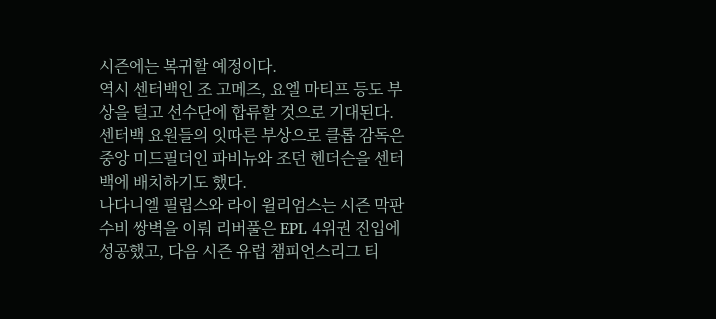시즌에는 복귀할 예정이다.
역시 센터백인 조 고메즈, 요엘 마티프 등도 부상을 털고 선수단에 합류할 것으로 기대된다.
센터백 요원들의 잇따른 부상으로 클롭 감독은 중앙 미드필더인 파비뉴와 조던 헨더슨을 센터백에 배치하기도 했다.
나다니엘 필립스와 라이 윌리엄스는 시즌 막판 수비 쌍벽을 이뤄 리버풀은 EPL 4위권 진입에 성공했고, 다음 시즌 유럽 챔피언스리그 티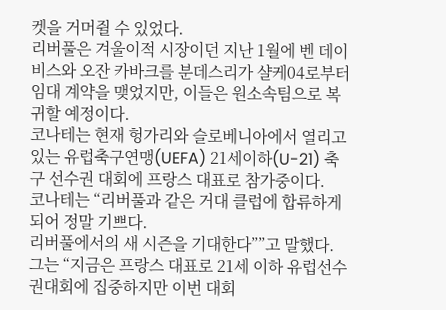켓을 거머쥘 수 있었다.
리버풀은 겨울이적 시장이던 지난 1월에 벤 데이비스와 오잔 카바크를 분데스리가 샬케04로부터 임대 계약을 맺었지만, 이들은 원소속팀으로 복귀할 예정이다.
코나테는 현재 헝가리와 슬로베니아에서 열리고 있는 유럽축구연맹(UEFA) 21세이하(U-21) 축구 선수권 대회에 프랑스 대표로 참가중이다.
코나테는 “리버풀과 같은 거대 클럽에 합류하게 되어 정말 기쁘다.
리버풀에서의 새 시즌을 기대한다””고 말했다.
그는 “지금은 프랑스 대표로 21세 이하 유럽선수권대회에 집중하지만 이번 대회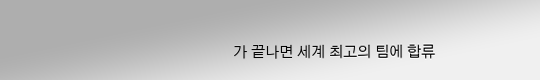가 끝나면 세계 최고의 팀에 합류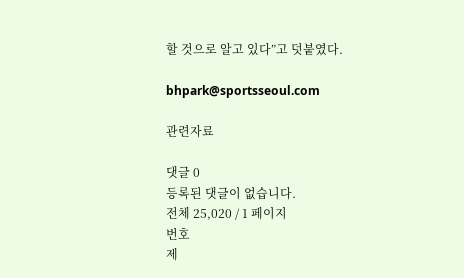할 것으로 알고 있다”고 덧붙였다.

bhpark@sportsseoul.com

관련자료

댓글 0
등록된 댓글이 없습니다.
전체 25,020 / 1 페이지
번호
제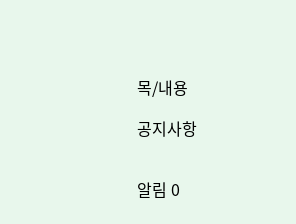목/내용

공지사항


알림 0